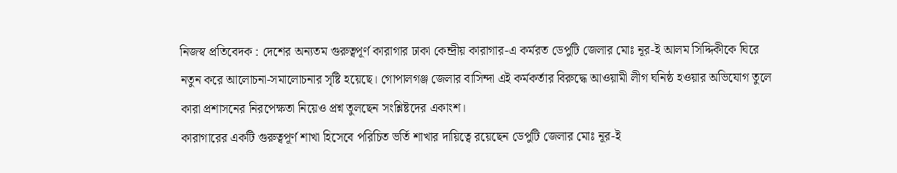নিজস্ব প্রতিবেদক : দেশের অন্যতম গুরুত্বপূর্ণ কারাগার ঢাকা কেন্দ্রীয় কারাগার-এ কর্মরত ডেপুটি জেলার মোঃ নূর-ই আলম সিদ্দিকীকে ঘিরে নতুন করে আলোচনা-সমালোচনার সৃষ্টি হয়েছে। গোপালগঞ্জ জেলার বাসিন্দা এই কর্মকর্তার বিরুদ্ধে আওয়ামী লীগ ঘনিষ্ঠ হওয়ার অভিযোগ তুলে কারা প্রশাসনের নিরপেক্ষতা নিয়েও প্রশ্ন তুলছেন সংশ্লিষ্টদের একাংশ।
কারাগারের একটি গুরুত্বপূর্ণ শাখা হিসেবে পরিচিত ভর্তি শাখার দায়িত্বে রয়েছেন ডেপুটি জেলার মোঃ নূর-ই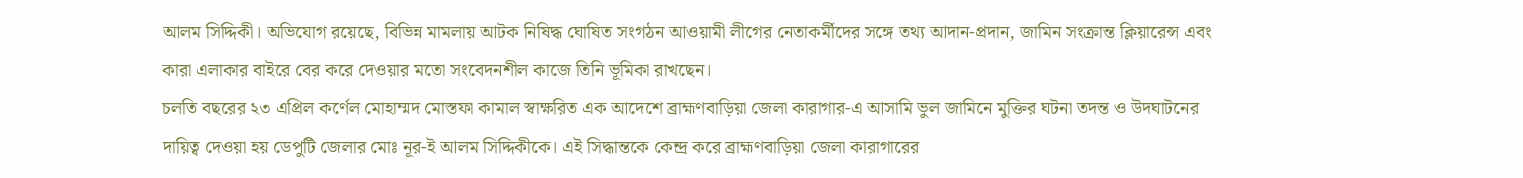আলম সিদ্দিকী। অভিযোগ রয়েছে, বিভিন্ন মামলায় আটক নিষিদ্ধ ঘোষিত সংগঠন আওয়ামী লীগের নেতাকর্মীদের সঙ্গে তথ্য আদান-প্রদান, জামিন সংক্রান্ত ক্লিয়ারেন্স এবং কারা এলাকার বাইরে বের করে দেওয়ার মতো সংবেদনশীল কাজে তিনি ভূমিকা রাখছেন।
চলতি বছরের ২৩ এপ্রিল কর্ণেল মোহাম্মদ মোস্তফা কামাল স্বাক্ষরিত এক আদেশে ব্রাহ্মণবাড়িয়া জেলা কারাগার-এ আসামি ভুল জামিনে মুক্তির ঘটনা তদন্ত ও উদঘাটনের দায়িত্ব দেওয়া হয় ডেপুটি জেলার মোঃ নূর-ই আলম সিদ্দিকীকে। এই সিদ্ধান্তকে কেন্দ্র করে ব্রাহ্মণবাড়িয়া জেলা কারাগারের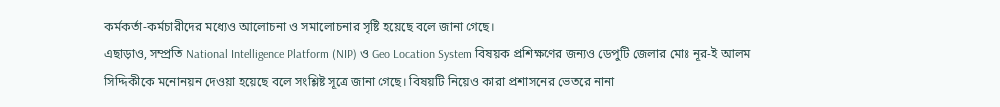কর্মকর্তা-কর্মচারীদের মধ্যেও আলোচনা ও সমালোচনার সৃষ্টি হয়েছে বলে জানা গেছে।
এছাড়াও, সম্প্রতি National Intelligence Platform (NIP) ও Geo Location System বিষয়ক প্রশিক্ষণের জন্যও ডেপুটি জেলার মোঃ নূর-ই আলম সিদ্দিকীকে মনোনয়ন দেওয়া হয়েছে বলে সংশ্লিষ্ট সূত্রে জানা গেছে। বিষয়টি নিয়েও কারা প্রশাসনের ভেতরে নানা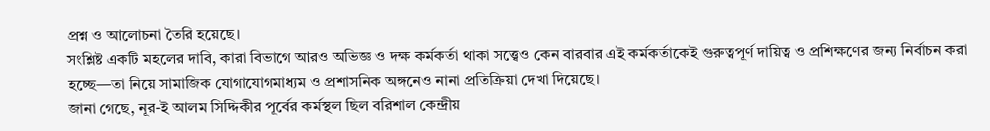প্রশ্ন ও আলোচনা তৈরি হয়েছে।
সংশ্লিষ্ট একটি মহলের দাবি, কারা বিভাগে আরও অভিজ্ঞ ও দক্ষ কর্মকর্তা থাকা সত্ত্বেও কেন বারবার এই কর্মকর্তাকেই গুরুত্বপূর্ণ দায়িত্ব ও প্রশিক্ষণের জন্য নির্বাচন করা হচ্ছে—তা নিয়ে সামাজিক যোগাযোগমাধ্যম ও প্রশাসনিক অঙ্গনেও নানা প্রতিক্রিয়া দেখা দিয়েছে।
জানা গেছে, নূর-ই আলম সিদ্দিকীর পূর্বের কর্মস্থল ছিল বরিশাল কেন্দ্রীয়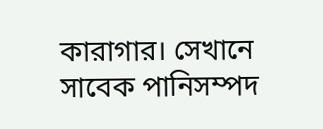কারাগার। সেখানে সাবেক পানিসম্পদ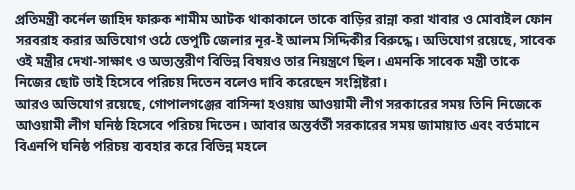প্রতিমন্ত্রী কর্নেল জাহিদ ফারুক শামীম আটক থাকাকালে তাকে বাড়ির রান্না করা খাবার ও মোবাইল ফোন সরবরাহ করার অভিযোগ ওঠে ডেপুটি জেলার নূর-ই আলম সিদ্দিকীর বিরুদ্ধে। অভিযোগ রয়েছে, সাবেক ওই মন্ত্রীর দেখা-সাক্ষাৎ ও অভ্যন্তরীণ বিভিন্ন বিষয়ও তার নিয়ন্ত্রণে ছিল। এমনকি সাবেক মন্ত্রী তাকে নিজের ছোট ভাই হিসেবে পরিচয় দিতেন বলেও দাবি করেছেন সংশ্লিষ্টরা।
আরও অভিযোগ রয়েছে, গোপালগঞ্জের বাসিন্দা হওয়ায় আওয়ামী লীগ সরকারের সময় তিনি নিজেকে আওয়ামী লীগ ঘনিষ্ঠ হিসেবে পরিচয় দিতেন। আবার অন্তর্বর্তী সরকারের সময় জামায়াত এবং বর্তমানে বিএনপি ঘনিষ্ঠ পরিচয় ব্যবহার করে বিভিন্ন মহলে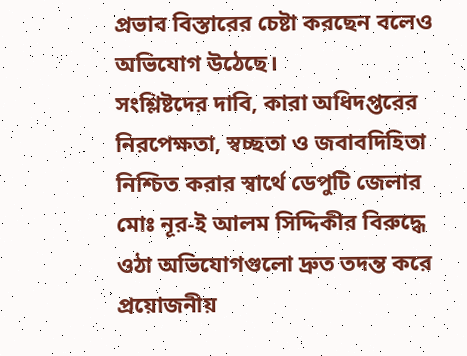প্রভাব বিস্তারের চেষ্টা করছেন বলেও অভিযোগ উঠেছে।
সংশ্লিষ্টদের দাবি, কারা অধিদপ্তরের নিরপেক্ষতা, স্বচ্ছতা ও জবাবদিহিতা নিশ্চিত করার স্বার্থে ডেপুটি জেলার মোঃ নূর-ই আলম সিদ্দিকীর বিরুদ্ধে ওঠা অভিযোগগুলো দ্রুত তদন্ত করে প্রয়োজনীয়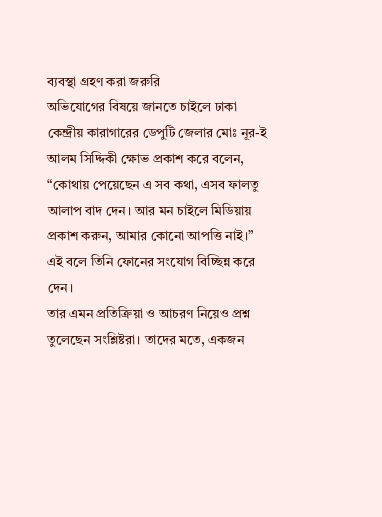ব্যবস্থা গ্রহণ করা জরুরি
অভিযোগের বিষয়ে জানতে চাইলে ঢাকা কেন্দ্রীয় কারাগারের ডেপুটি জেলার মোঃ নূর-ই আলম সিদ্দিকী ক্ষোভ প্রকাশ করে বলেন, “কোথায় পেয়েছেন এ সব কথা, এসব ফালতু আলাপ বাদ দেন। আর মন চাইলে মিডিয়ায় প্রকাশ করুন, আমার কোনো আপত্তি নাই।” এই বলে তিনি ফোনের সংযোগ বিচ্ছিন্ন করে দেন।
তার এমন প্রতিক্রিয়া ও আচরণ নিয়েও প্রশ্ন তুলেছেন সংশ্লিষ্টরা। তাদের মতে, একজন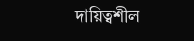দায়িত্বশীল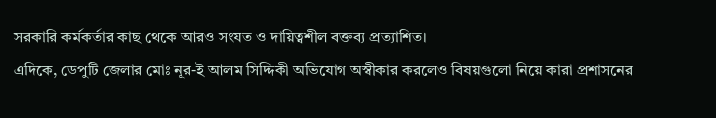সরকারি কর্মকর্তার কাছ থেকে আরও সংযত ও দায়িত্বশীল বক্তব্য প্রত্যাশিত।
এদিকে, ডেপুটি জেলার মোঃ নূর-ই আলম সিদ্দিকী অভিযোগ অস্বীকার করলেও বিষয়গুলো নিয়ে কারা প্রশাসনের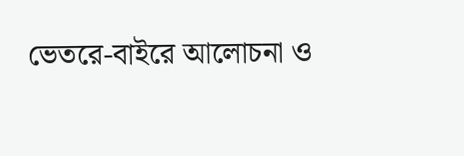ভেতরে-বাইরে আলোচনা ও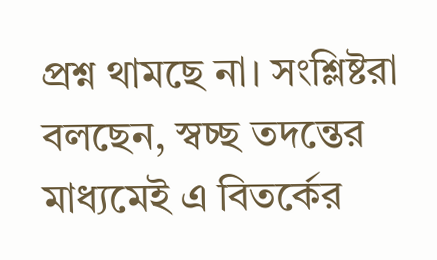প্রশ্ন থামছে না। সংশ্লিষ্টরা বলছেন, স্বচ্ছ তদন্তের মাধ্যমেই এ বিতর্কের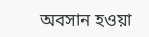অবসান হওয়া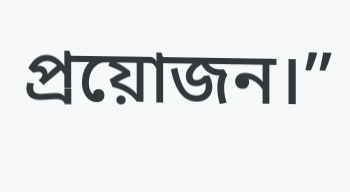প্রয়োজন।”